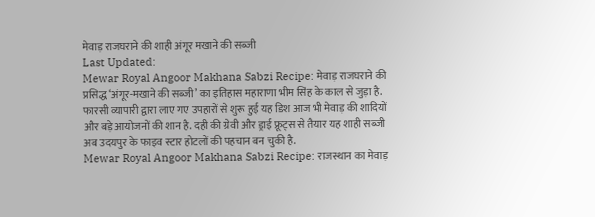मेवाड़ राजघराने की शाही अंगूर मखाने की सब्जी
Last Updated:
Mewar Royal Angoor Makhana Sabzi Recipe: मेवाड़ राजघराने की प्रसिद्ध ‘अंगूर-मखाने की सब्जी’ का इतिहास महाराणा भीम सिंह के काल से जुड़ा है. फारसी व्यापारी द्वारा लाए गए उपहारों से शुरू हुई यह डिश आज भी मेवाड़ की शादियों और बड़े आयोजनों की शान है. दही की ग्रेवी और ड्राई फ्रूट्स से तैयार यह शाही सब्जी अब उदयपुर के फाइव स्टार होटलों की पहचान बन चुकी है.
Mewar Royal Angoor Makhana Sabzi Recipe: राजस्थान का मेवाड़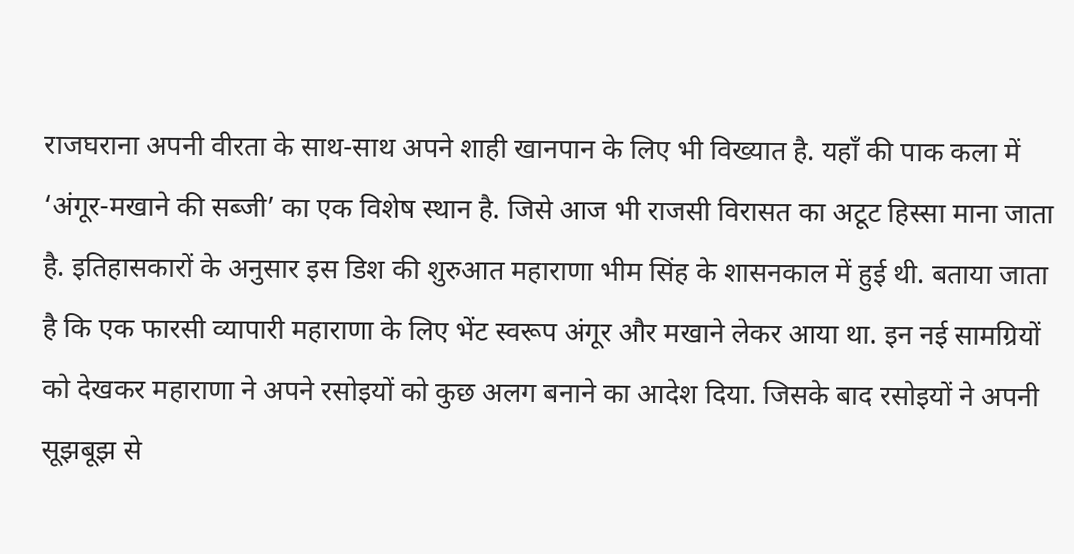राजघराना अपनी वीरता के साथ-साथ अपने शाही खानपान के लिए भी विख्यात है. यहाँ की पाक कला में ‘अंगूर-मखाने की सब्जी’ का एक विशेष स्थान है. जिसे आज भी राजसी विरासत का अटूट हिस्सा माना जाता है. इतिहासकारों के अनुसार इस डिश की शुरुआत महाराणा भीम सिंह के शासनकाल में हुई थी. बताया जाता है कि एक फारसी व्यापारी महाराणा के लिए भेंट स्वरूप अंगूर और मखाने लेकर आया था. इन नई सामग्रियों को देखकर महाराणा ने अपने रसोइयों को कुछ अलग बनाने का आदेश दिया. जिसके बाद रसोइयों ने अपनी सूझबूझ से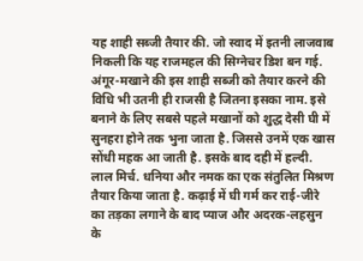यह शाही सब्जी तैयार की. जो स्वाद में इतनी लाजवाब निकली कि यह राजमहल की सिग्नेचर डिश बन गई.
अंगूर-मखाने की इस शाही सब्जी को तैयार करने की विधि भी उतनी ही राजसी है जितना इसका नाम. इसे बनाने के लिए सबसे पहले मखानों को शुद्ध देसी घी में सुनहरा होने तक भुना जाता है. जिससे उनमें एक खास सोंधी महक आ जाती है. इसके बाद दही में हल्दी. लाल मिर्च. धनिया और नमक का एक संतुलित मिश्रण तैयार किया जाता है. कढ़ाई में घी गर्म कर राई-जीरे का तड़का लगाने के बाद प्याज और अदरक-लहसुन के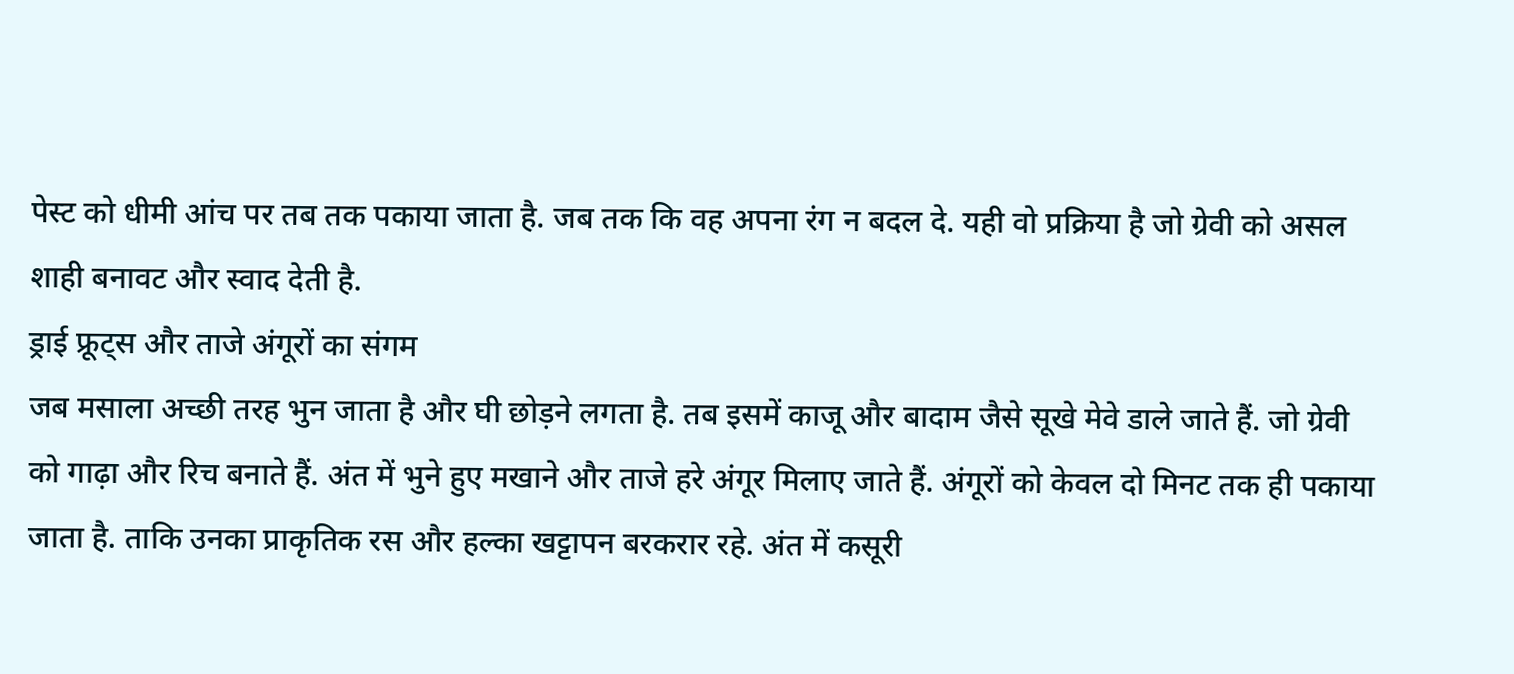पेस्ट को धीमी आंच पर तब तक पकाया जाता है. जब तक कि वह अपना रंग न बदल दे. यही वो प्रक्रिया है जो ग्रेवी को असल शाही बनावट और स्वाद देती है.
ड्राई फ्रूट्स और ताजे अंगूरों का संगम
जब मसाला अच्छी तरह भुन जाता है और घी छोड़ने लगता है. तब इसमें काजू और बादाम जैसे सूखे मेवे डाले जाते हैं. जो ग्रेवी को गाढ़ा और रिच बनाते हैं. अंत में भुने हुए मखाने और ताजे हरे अंगूर मिलाए जाते हैं. अंगूरों को केवल दो मिनट तक ही पकाया जाता है. ताकि उनका प्राकृतिक रस और हल्का खट्टापन बरकरार रहे. अंत में कसूरी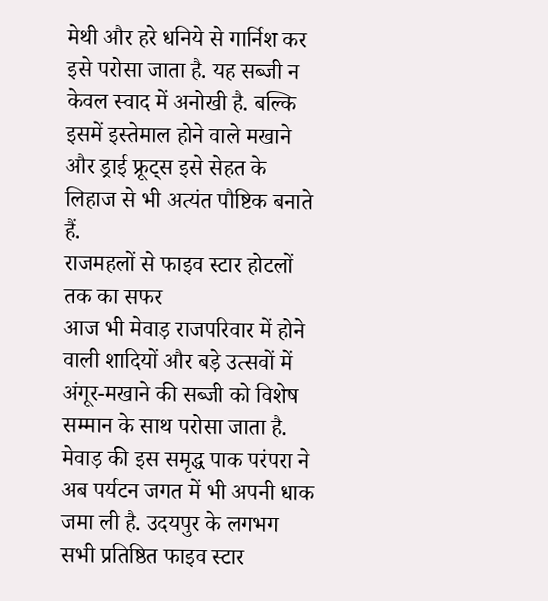मेथी और हरे धनिये से गार्निश कर इसे परोसा जाता है. यह सब्जी न केवल स्वाद में अनोखी है. बल्कि इसमें इस्तेमाल होने वाले मखाने और ड्राई फ्रूट्स इसे सेहत के लिहाज से भी अत्यंत पौष्टिक बनाते हैं.
राजमहलों से फाइव स्टार होटलों तक का सफर
आज भी मेवाड़ राजपरिवार में होने वाली शादियों और बड़े उत्सवों में अंगूर-मखाने की सब्जी को विशेष सम्मान के साथ परोसा जाता है. मेवाड़ की इस समृद्ध पाक परंपरा ने अब पर्यटन जगत में भी अपनी धाक जमा ली है. उदयपुर के लगभग सभी प्रतिष्ठित फाइव स्टार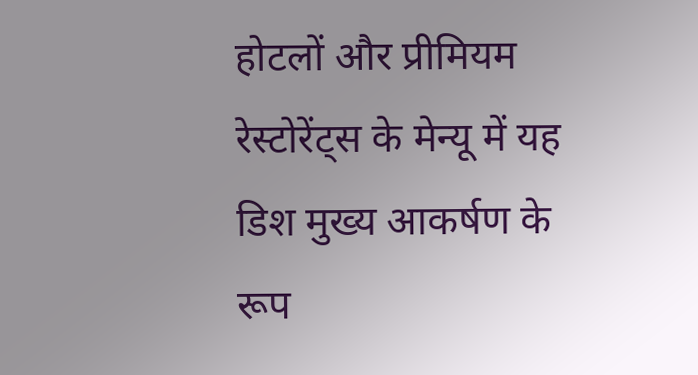होटलों और प्रीमियम रेस्टोरेंट्स के मेन्यू में यह डिश मुख्य आकर्षण के रूप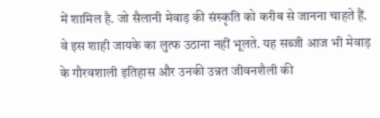में शामिल है. जो सैलानी मेवाड़ की संस्कृति को करीब से जानना चाहते हैं. वे इस शाही जायके का लुत्फ उठाना नहीं भूलते. यह सब्जी आज भी मेवाड़ के गौरवशाली इतिहास और उनकी उन्नत जीवनशैली की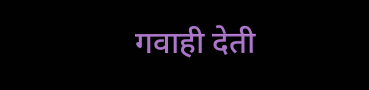गवाही देती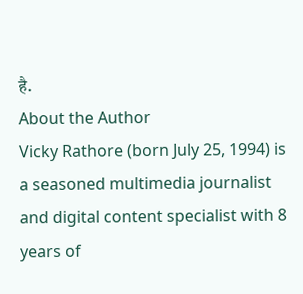है.
About the Author
Vicky Rathore (born July 25, 1994) is a seasoned multimedia journalist and digital content specialist with 8 years of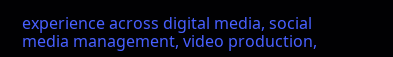experience across digital media, social media management, video production,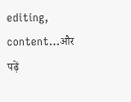editing, content…और पढ़ें